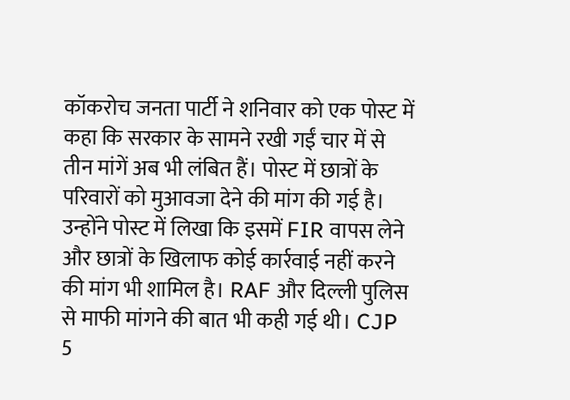कॉकरोच जनता पार्टी ने शनिवार को एक पोस्ट में कहा कि सरकार के सामने रखी गईं चार में से तीन मांगें अब भी लंबित हैं। पोस्ट में छात्रों के परिवारों को मुआवजा देने की मांग की गई है। उन्होंने पोस्ट में लिखा कि इसमें FIR वापस लेने और छात्रों के खिलाफ कोई कार्रवाई नहीं करने की मांग भी शामिल है। RAF और दिल्ली पुलिस से माफी मांगने की बात भी कही गई थी। CJP 5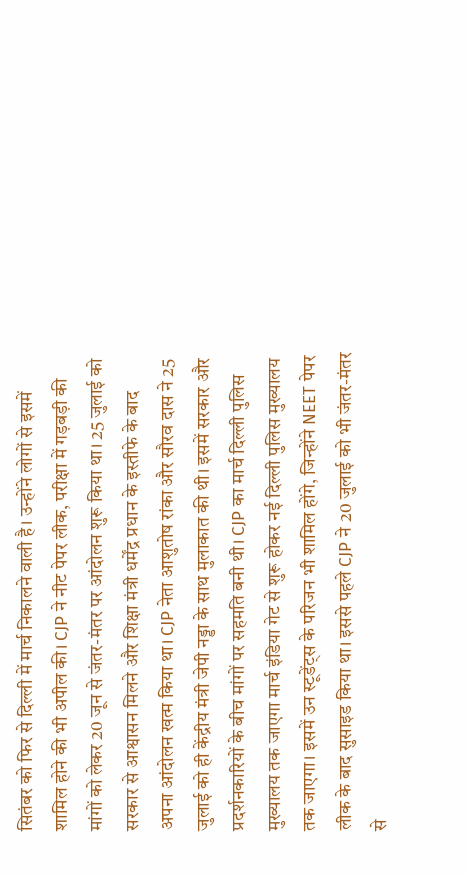सितंबर को फिर से दिल्ली में मार्च निकालने वाली है। उन्होंने लोगों से इसमें शामिल होने की भी अपील की। CJP ने नीट पेपर लीक, परीक्षा में गड़बड़ी की मांगों को लेकर 20 जून से जंतर-मंतर पर आंदोलन शुरू किया था। 25 जुलाई को सरकार से आश्वासन मिलने और शिक्षा मंत्री धर्मेंद्र प्रधान के इस्तीफे के बाद अपना आंदोलन खत्म किया था। CJP नेता आशुतोष रांका और सौरव दास ने 25 जुलाई को ही केंद्रीय मंत्री जेपी नड्डा के साथ मुलाकात की थी। इसमें सरकार और प्रदर्शनकारियों के बीच मांगों पर सहमति बनी थी। CJP का मार्च दिल्ली पुलिस मुख्यालय तक जाएगा मार्च इंडिया गेट से शुरू होकर नई दिल्ली पुलिस मुख्यालय तक जाएगा। इसमें उन स्टूडेंट्स के परिजन भी शामिल होंगे, जिन्होंने NEET पेपर लीक के बाद सुसाइड किया था। इससे पहले CJP ने 20 जुलाई को भी जंतर-मंतर से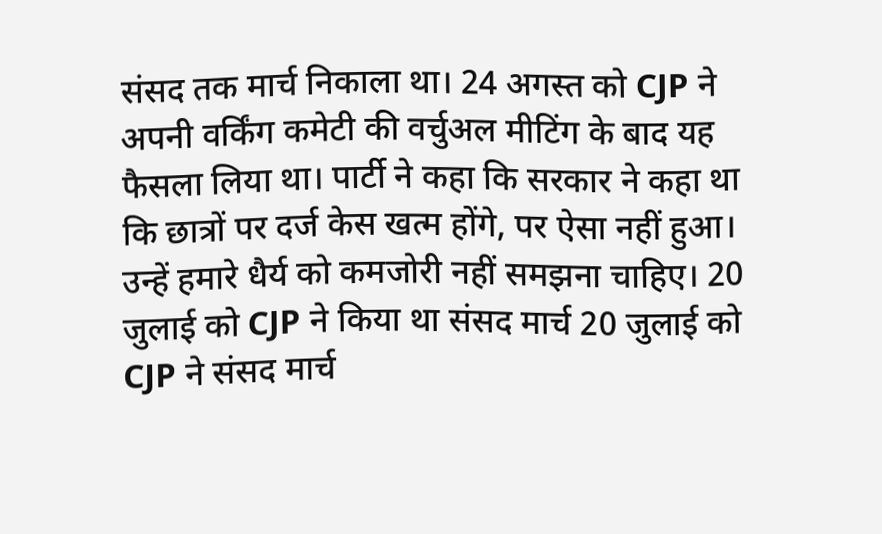संसद तक मार्च निकाला था। 24 अगस्त को CJP ने अपनी वर्किंग कमेटी की वर्चुअल मीटिंग के बाद यह फैसला लिया था। पार्टी ने कहा कि सरकार ने कहा था कि छात्रों पर दर्ज केस खत्म होंगे, पर ऐसा नहीं हुआ। उन्हें हमारे धैर्य को कमजोरी नहीं समझना चाहिए। 20 जुलाई को CJP ने किया था संसद मार्च 20 जुलाई को CJP ने संसद मार्च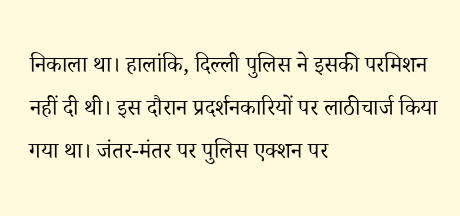निकाला था। हालांकि, दिल्ली पुलिस ने इसकी परमिशन नहीं दी थी। इस दौरान प्रदर्शनकारियों पर लाठीचार्ज किया गया था। जंतर-मंतर पर पुलिस एक्शन पर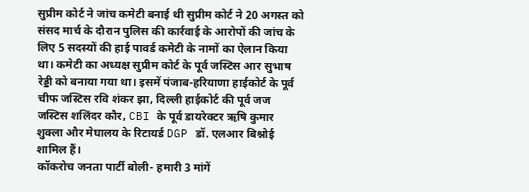सुप्रीम कोर्ट ने जांच कमेटी बनाई थी सुप्रीम कोर्ट ने 20 अगस्त को संसद मार्च के दौरान पुलिस की कार्रवाई के आरोपों की जांच के लिए 5 सदस्यों की हाई पावर्ड कमेटी के नामों का ऐलान किया था। कमेटी का अध्यक्ष सुप्रीम कोर्ट के पूर्व जस्टिस आर सुभाष रेड्डी को बनाया गया था। इसमें पंजाब-हरियाणा हाईकोर्ट के पूर्व चीफ जस्टिस रवि शंकर झा, दिल्ली हाईकोर्ट की पूर्व जज जस्टिस शलिंदर कौर, CBI के पूर्व डायरेक्टर ऋषि कुमार शुक्ला और मेघालय के रिटायर्ड DGP डॉ. एलआर बिश्नोई शामिल हैं।
कॉकरोच जनता पार्टी बोली- हमारी 3 मांगें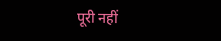पूरी नहीं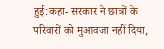हुई:कहा- सरकार ने छात्रों के परिवारों को मुआवजा नहीं दिया,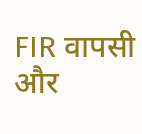FIR वापसी और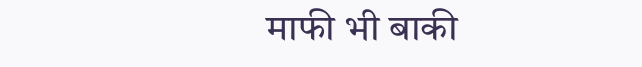माफी भी बाकी